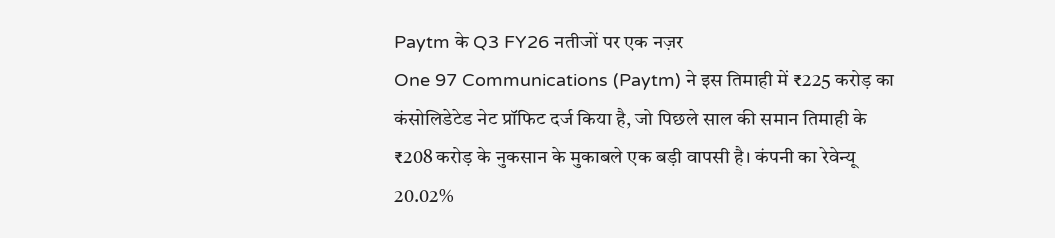Paytm के Q3 FY26 नतीजों पर एक नज़र
One 97 Communications (Paytm) ने इस तिमाही में ₹225 करोड़ का कंसोलिडेटेड नेट प्रॉफिट दर्ज किया है, जो पिछले साल की समान तिमाही के ₹208 करोड़ के नुकसान के मुकाबले एक बड़ी वापसी है। कंपनी का रेवेन्यू 20.02%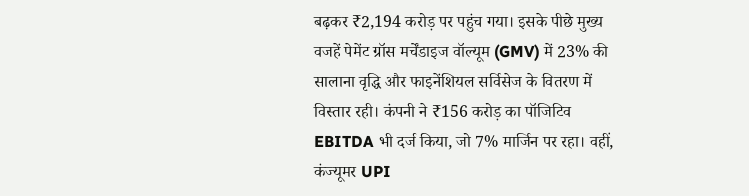बढ़कर ₹2,194 करोड़ पर पहुंच गया। इसके पीछे मुख्य वजहें पेमेंट ग्रॉस मर्चेंडाइज वॉल्यूम (GMV) में 23% की सालाना वृद्धि और फाइनेंशियल सर्विसेज के वितरण में विस्तार रही। कंपनी ने ₹156 करोड़ का पॉजिटिव EBITDA भी दर्ज किया, जो 7% मार्जिन पर रहा। वहीं, कंज्यूमर UPI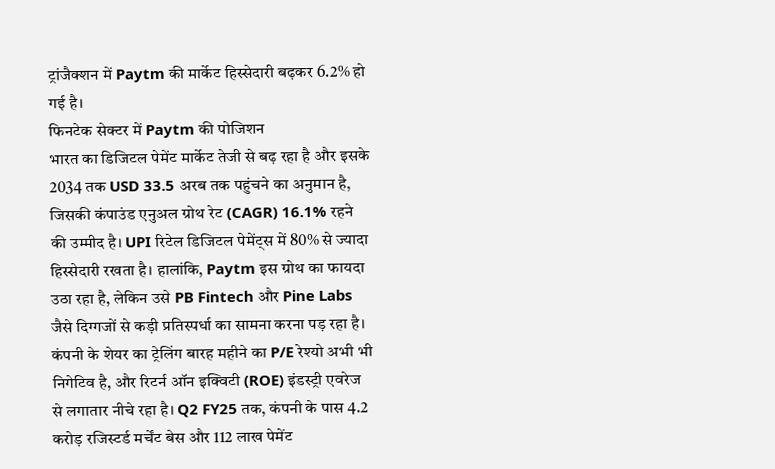ट्रांजैक्शन में Paytm की मार्केट हिस्सेदारी बढ़कर 6.2% हो गई है।
फिनटेक सेक्टर में Paytm की पोजिशन
भारत का डिजिटल पेमेंट मार्केट तेजी से बढ़ रहा है और इसके 2034 तक USD 33.5 अरब तक पहुंचने का अनुमान है, जिसकी कंपाउंड एनुअल ग्रोथ रेट (CAGR) 16.1% रहने की उम्मीद है। UPI रिटेल डिजिटल पेमेंट्स में 80% से ज्यादा हिस्सेदारी रखता है। हालांकि, Paytm इस ग्रोथ का फायदा उठा रहा है, लेकिन उसे PB Fintech और Pine Labs जैसे दिग्गजों से कड़ी प्रतिस्पर्धा का सामना करना पड़ रहा है। कंपनी के शेयर का ट्रेलिंग बारह महीने का P/E रेश्यो अभी भी निगेटिव है, और रिटर्न ऑन इक्विटी (ROE) इंडस्ट्री एवरेज से लगातार नीचे रहा है। Q2 FY25 तक, कंपनी के पास 4.2 करोड़ रजिस्टर्ड मर्चेंट बेस और 112 लाख पेमेंट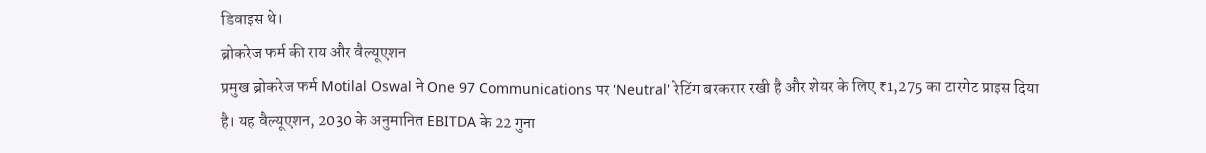डिवाइस थे।
ब्रोकरेज फर्म की राय और वैल्यूएशन
प्रमुख ब्रोकरेज फर्म Motilal Oswal ने One 97 Communications पर 'Neutral' रेटिंग बरकरार रखी है और शेयर के लिए ₹1,275 का टारगेट प्राइस दिया है। यह वैल्यूएशन, 2030 के अनुमानित EBITDA के 22 गुना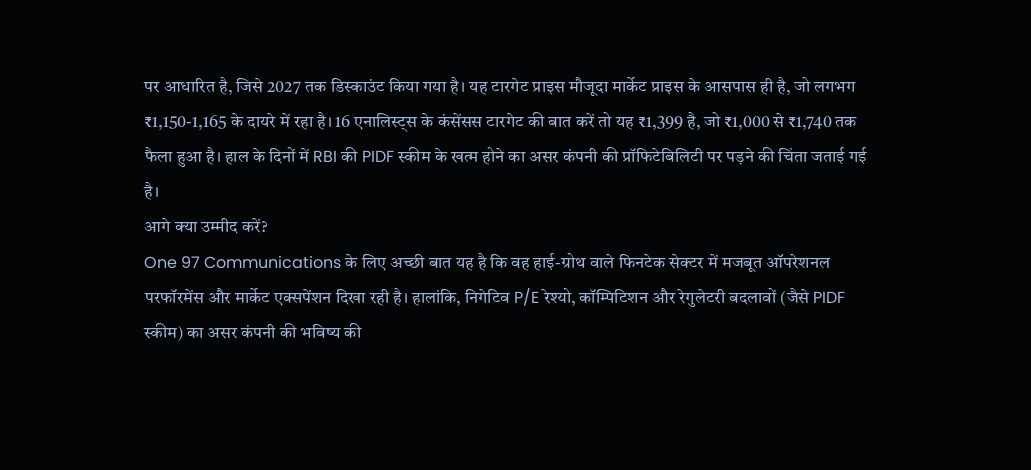पर आधारित है, जिसे 2027 तक डिस्काउंट किया गया है। यह टारगेट प्राइस मौजूदा मार्केट प्राइस के आसपास ही है, जो लगभग ₹1,150-1,165 के दायरे में रहा है। 16 एनालिस्ट्स के कंसेंसस टारगेट की बात करें तो यह ₹1,399 है, जो ₹1,000 से ₹1,740 तक फैला हुआ है। हाल के दिनों में RBI की PIDF स्कीम के खत्म होने का असर कंपनी की प्रॉफिटेबिलिटी पर पड़ने की चिंता जताई गई है।
आगे क्या उम्मीद करें?
One 97 Communications के लिए अच्छी बात यह है कि वह हाई-ग्रोथ वाले फिनटेक सेक्टर में मजबूत ऑपरेशनल परफॉरमेंस और मार्केट एक्सपेंशन दिखा रही है। हालांकि, निगेटिव P/E रेश्यो, कॉम्पिटिशन और रेगुलेटरी बदलावों (जैसे PIDF स्कीम) का असर कंपनी की भविष्य की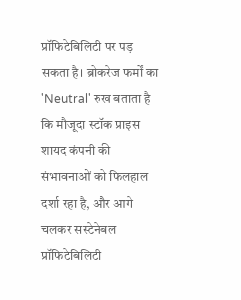प्रॉफिटेबिलिटी पर पड़ सकता है। ब्रोकरेज फर्मों का 'Neutral' रुख बताता है कि मौजूदा स्टॉक प्राइस शायद कंपनी की संभावनाओं को फिलहाल दर्शा रहा है, और आगे चलकर सस्टेनेबल प्रॉफिटेबिलिटी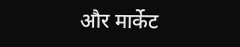और मार्केट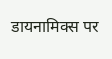डायनामिक्स पर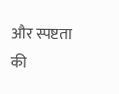और स्पष्टता की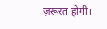ज़रूरत होगी।